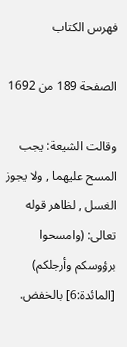فهرس الكتاب

الصفحة 189 من 1692

وقالت الشيعة: يجب المسح عليهما , ولا يجوز الغسل , لظاهر قوله تعالى: (وامسحوا برؤوسكم وأرجلكم) [المائدة:6] بالخفض.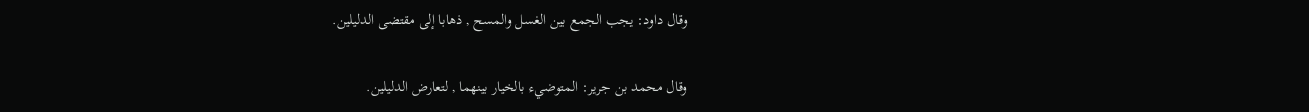وقال داود: يجب الجمع بين الغسل والمسح , ذهابا إلى مقتضى الدليلين.

وقال محمد بن جرير: المتوضيء بالخيار بينهما , لتعارض الدليلين.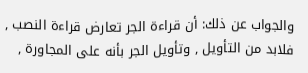والجواب عن ذلك: أن قراءة الجر تعارض قراءة النصب , فلابد من التأويل , وتأويل الجر بأنه على المجاورة ,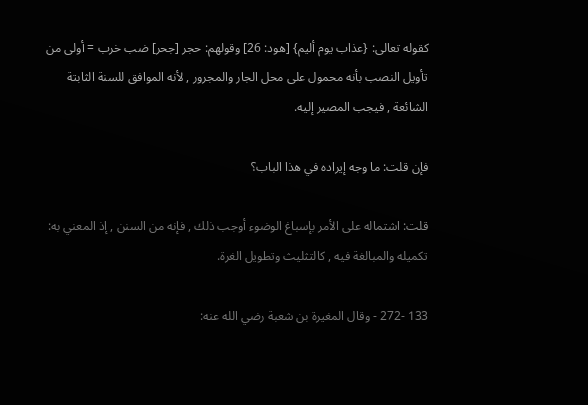كقوله تعالى: {عذاب يوم أليم} [هود: 26] وقولهم: حجر [جحر] ضب خرب = أولى من تأويل النصب بأنه محمول على محل الجار والمجرور , لأنه الموافق للسنة الثابتة الشائعة , فيجب المصير إليه.

فإن قلت: ما وجه إيراده في هذا الباب؟

قلت: اشتماله على الأمر بإسباغ الوضوء أوجب ذلك , فإنه من السنن , إذ المعني به: تكميله والمبالغة فيه , كالتثليث وتطويل الغرة.

133 -272 - وقال المغيرة بن شعبة رضي الله عنه: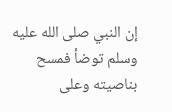إن النبي صلى الله عليه وسلم توضأ فمسح بناصيته وعلى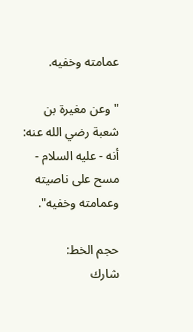عمامته وخفيه.

"وعن مغيرة بن شعبة رضي الله عنه: أنه - عليه السلام - مسح على ناصيته وعمامته وخفيه".

حجم الخط:
شارك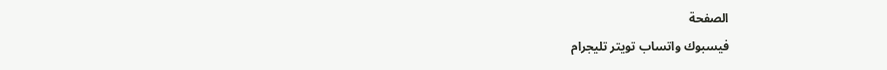الصفحة
فيسبوك واتساب تويتر تليجرام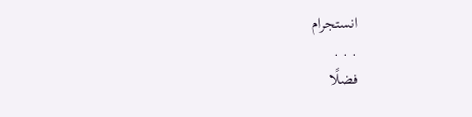انستجرام
. . .
فضلًا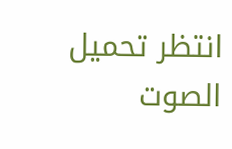انتظر تحميل الصوت